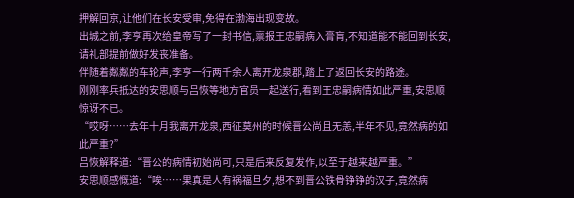押解回京,让他们在长安受审,免得在渤海出现变故。
出城之前,李亨再次给皇帝写了一封书信,禀报王忠嗣病入膏肓,不知道能不能回到长安,请礼部提前做好发丧准备。
伴随着粼粼的车轮声,李亨一行两千余人离开龙泉郡,踏上了返回长安的路途。
刚刚率兵抵达的安思顺与吕恢等地方官员一起送行,看到王忠嗣病情如此严重,安思顺惊讶不已。
“哎呀……去年十月我离开龙泉,西征莫州的时候晋公尚且无恙,半年不见,竟然病的如此严重?”
吕恢解释道:“晋公的病情初始尚可,只是后来反复发作,以至于越来越严重。”
安思顺感慨道:“唉……果真是人有祸福旦夕,想不到晋公铁骨铮铮的汉子,竟然病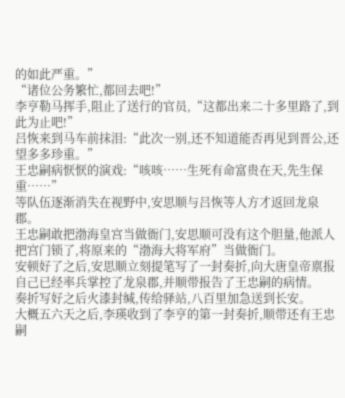的如此严重。”
“诸位公务繁忙,都回去吧!”
李亨勒马挥手,阻止了送行的官员,“这都出来二十多里路了,到此为止吧!”
吕恢来到马车前抹泪:“此次一别,还不知道能否再见到晋公,还望多多珍重。”
王忠嗣病恹恹的演戏:“咳咳……生死有命富贵在天,先生保重……”
等队伍逐渐消失在视野中,安思顺与吕恢等人方才返回龙泉郡。
王忠嗣敢把渤海皇宫当做衙门,安思顺可没有这个胆量,他派人把宫门锁了,将原来的“渤海大将军府”当做衙门。
安顿好了之后,安思顺立刻提笔写了一封奏折,向大唐皇帝禀报自己已经率兵掌控了龙泉郡,并顺带报告了王忠嗣的病情。
奏折写好之后火漆封缄,传给驿站,八百里加急送到长安。
大概五六天之后,李瑛收到了李亨的第一封奏折,顺带还有王忠嗣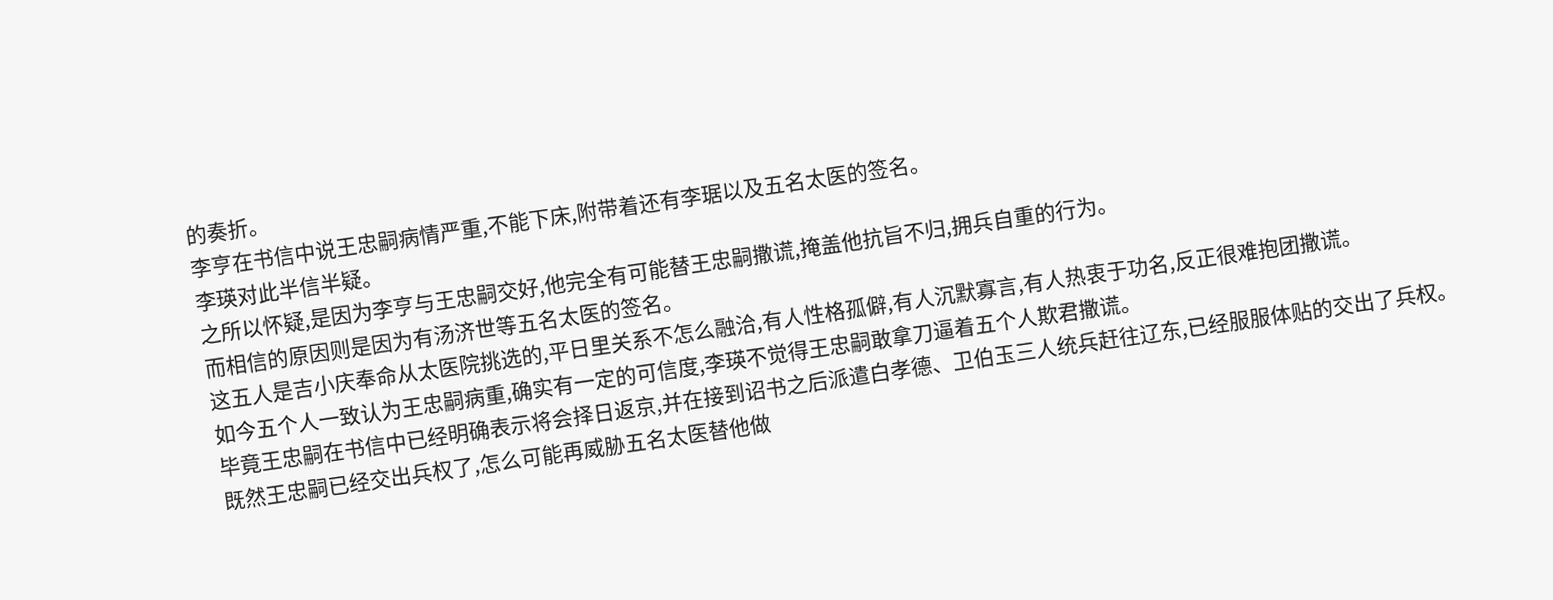的奏折。
李亨在书信中说王忠嗣病情严重,不能下床,附带着还有李琚以及五名太医的签名。
李瑛对此半信半疑。
之所以怀疑,是因为李亨与王忠嗣交好,他完全有可能替王忠嗣撒谎,掩盖他抗旨不归,拥兵自重的行为。
而相信的原因则是因为有汤济世等五名太医的签名。
这五人是吉小庆奉命从太医院挑选的,平日里关系不怎么融洽,有人性格孤僻,有人沉默寡言,有人热衷于功名,反正很难抱团撒谎。
如今五个人一致认为王忠嗣病重,确实有一定的可信度,李瑛不觉得王忠嗣敢拿刀逼着五个人欺君撒谎。
毕竟王忠嗣在书信中已经明确表示将会择日返京,并在接到诏书之后派遣白孝德、卫伯玉三人统兵赶往辽东,已经服服体贴的交出了兵权。
既然王忠嗣已经交出兵权了,怎么可能再威胁五名太医替他做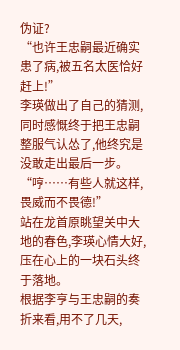伪证?
“也许王忠嗣最近确实患了病,被五名太医恰好赶上!”
李瑛做出了自己的猜测,同时感慨终于把王忠嗣整服气认怂了,他终究是没敢走出最后一步。
“哼……有些人就这样,畏威而不畏德!”
站在龙首原眺望关中大地的春色,李瑛心情大好,压在心上的一块石头终于落地。
根据李亨与王忠嗣的奏折来看,用不了几天,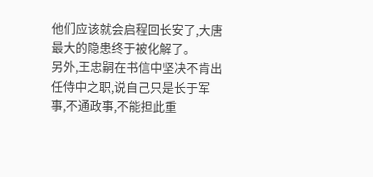他们应该就会启程回长安了,大唐最大的隐患终于被化解了。
另外,王忠嗣在书信中坚决不肯出任侍中之职,说自己只是长于军事,不通政事,不能担此重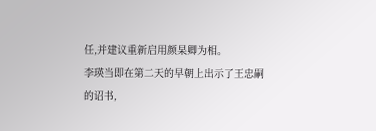任,并建议重新启用颜杲卿为相。
李瑛当即在第二天的早朝上出示了王忠嗣的诏书,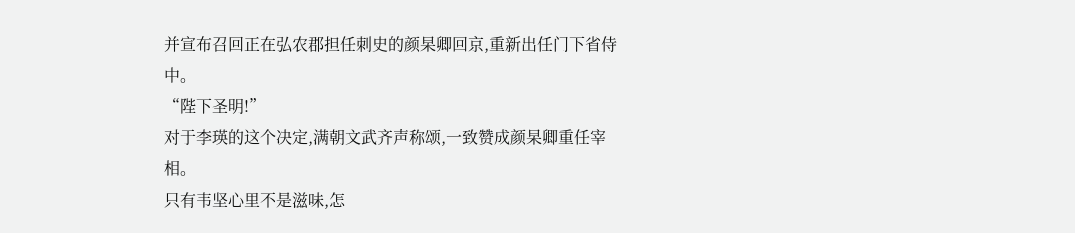并宣布召回正在弘农郡担任刺史的颜杲卿回京,重新出任门下省侍中。
“陛下圣明!”
对于李瑛的这个决定,满朝文武齐声称颂,一致赞成颜杲卿重任宰相。
只有韦坚心里不是滋味,怎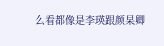么看都像是李瑛跟颜杲卿